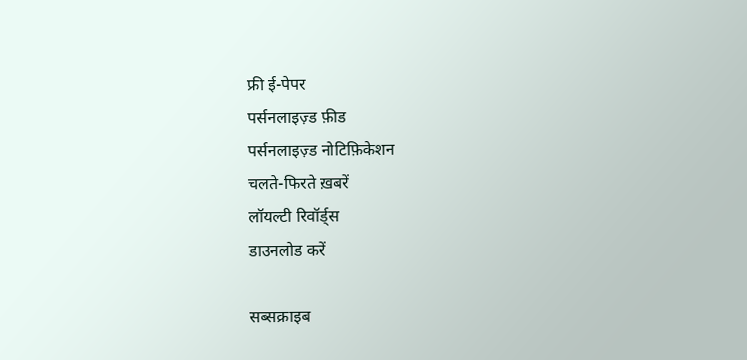फ्री ई-पेपर
पर्सनलाइज़्ड फ़ीड
पर्सनलाइज़्ड नोटिफ़िकेशन
चलते-फिरते ख़बरें
लॉयल्टी रिवॉर्ड्स
डाउनलोड करें

सब्सक्राइब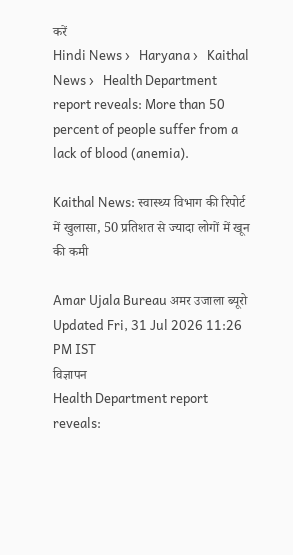करें
Hindi News ›   Haryana ›   Kaithal News ›   Health Department report reveals: More than 50 percent of people suffer from a lack of blood (anemia).

Kaithal News: स्वास्थ्य विभाग की रिपोर्ट में खुलासा, 50 प्रतिशत से ज्यादा लोगों में खून की कमी

Amar Ujala Bureau अमर उजाला ब्यूरो
Updated Fri, 31 Jul 2026 11:26 PM IST
विज्ञापन
Health Department report reveals: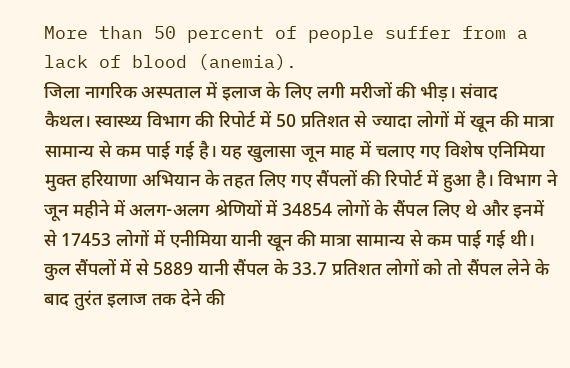More than 50 percent of people suffer from a lack of blood (anemia).
जिला नागरिक अस्पताल में इलाज के लिए लगी मरीजों की भीड़। संवाद
कैथल। स्वास्थ्य विभाग की रिपोर्ट में 50 प्रतिशत से ज्यादा लोगों में खून की मात्रा सामान्य से कम पाई गई है। यह खुलासा जून माह में चलाए गए विशेष एनिमिया मुक्त हरियाणा अभियान के तहत लिए गए सैंपलों की रिपोर्ट में हुआ है। विभाग ने जून महीने में अलग-अलग श्रेणियों में 34854 लोगों के सैंपल लिए थे और इनमें से 17453 लोगों में एनीमिया यानी खून की मात्रा सामान्य से कम पाई गई थी। कुल सैंपलों में से 5889 यानी सैंपल के 33.7 प्रतिशत लोगों को तो सैंपल लेने के बाद तुरंत इलाज तक देने की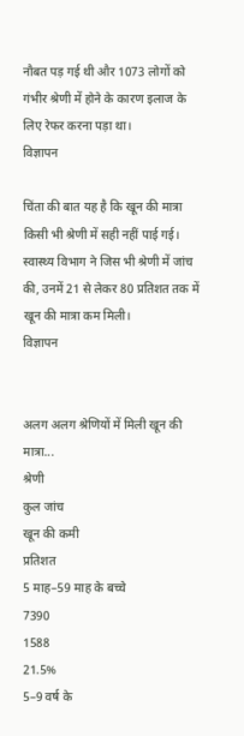नौबत पड़ गई थी और 1073 लोगों को गंभीर श्रेणी में होने के कारण इलाज के लिए रेफर करना पड़ा था।
विज्ञापन

चिंता की बात यह है कि खून की मात्रा किसी भी श्रेणी में सही नहीं पाई गई। स्वास्थ्य विभाग ने जिस भी श्रेणी में जांच की, उनमें 21 से लेकर 80 प्रतिशत तक में खून की मात्रा कम मिली।
विज्ञापन


अलग अलग श्रेणियों में मिली खून की मात्रा...
श्रेणी
कुल जांच
खून की कमी
प्रतिशत
5 माह–59 माह के बच्चे
7390
1588
21.5%
5–9 वर्ष के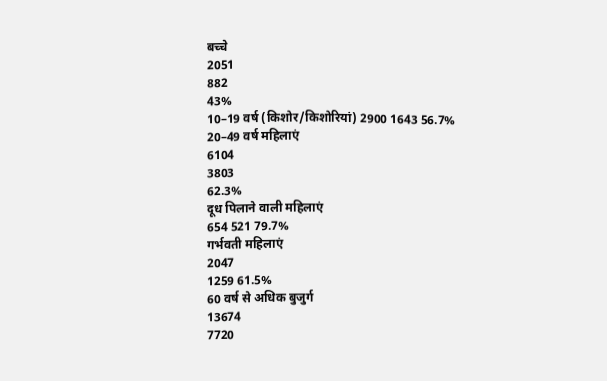बच्चे
2051
882
43%
10–19 वर्ष (किशोर/किशोरियां) 2900 1643 56.7%
20–49 वर्ष महिलाएं
6104
3803
62.3%
दूध पिलाने वाली महिलाएं
654 521 79.7%
गर्भवती महिलाएं
2047
1259 61.5%
60 वर्ष से अधिक बुजुर्ग
13674
7720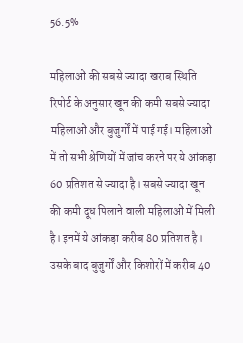56.5%

महिलाओं की सबसे ज्यादा खराब स्थिति
रिपोर्ट के अनुसार खून की कमी सबसे ज्यादा महिलाओं और बुजुर्गों में पाई गई। महिलाओं में तो सभी श्रेणियों में जांच करने पर ये आंकड़ा 60 प्रतिशत से ज्यादा है। सबसे ज्यादा खून की कमी दूध पिलाने वाली महिलाओं में मिली है। इनमें ये आंकड़ा करीब 80 प्रतिशत है। उसके बाद बुजुर्गों और किशोरों में करीब 40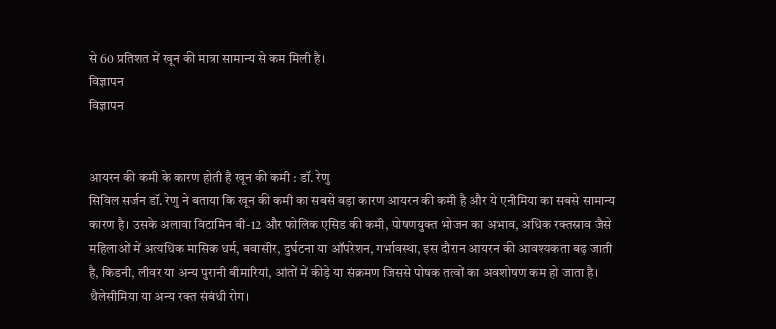से 60 प्रतिशत में खून की मात्रा सामान्य से कम मिली है।
विज्ञापन
विज्ञापन


आयरन की कमी के कारण होती है खून की कमी : डॉ. रेणु
सिविल सर्जन डॉ. रेणु ने बताया कि खून की कमी का सबसे बड़ा कारण आयरन की कमी है और ये एनीमिया का सबसे सामान्य कारण है। उसके अलावा विटामिन बी-12 और फोलिक एसिड की कमी, पोषणयुक्त भोजन का अभाव, अधिक रक्तस्राव जैसे महिलाओं में अत्यधिक मासिक धर्म, बवासीर, दुर्घटना या ऑपरेशन, गर्भावस्था, इस दौरान आयरन की आवश्यकता बढ़ जाती है, किडनी, लीवर या अन्य पुरानी बीमारियां, आंतों में कीड़े या संक्रमण जिससे पोषक तत्वों का अवशोषण कम हो जाता है। थैलेसीमिया या अन्य रक्त संबंधी रोग।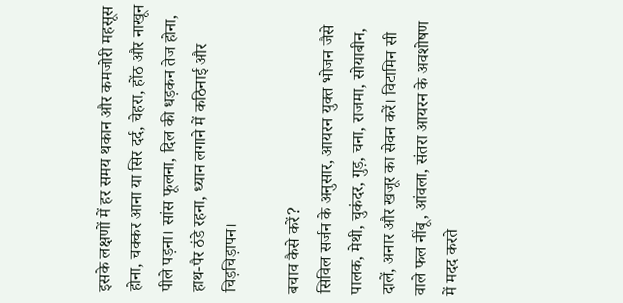इसके लक्षणों में हर समय थकान और कमजोरी महसूस होना, चक्कर आना या सिर दर्द, चेहरा, होंठ और नाखून पीले पड़ना। सांस फूलना, दिल की धड़कन तेज होना, हाथ-पैर ठंडे रहना, ध्यान लगाने में कठिनाई और चिड़चिड़ापन।

बचाव कैसे करें?
सिविल सर्जन के अनुसार, आयरन युक्त भोजन जैसे पालक, मेथी, चुकंदर, गुड़, चना, राजमा, सोयाबीन, दालें, अनार और खजूर का सेवन करें। विटामिन सी वाले फल नींबू, आंवला, संतरा आयरन के अवशोषण में मदद करते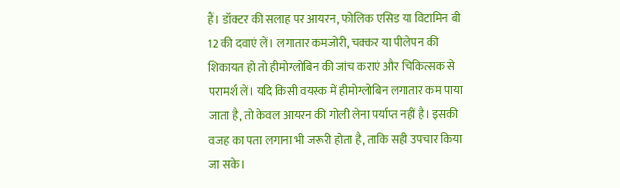हैं। डॉक्टर की सलाह पर आयरन, फोलिक एसिड या विटामिन बी 12 की दवाएं लें। लगातार कमजोरी, चक्कर या पीलेपन की शिकायत हो तो हीमोग्लोबिन की जांच कराएं और चिकित्सक से परामर्श लें। यदि किसी वयस्क में हीमोग्लोबिन लगातार कम पाया जाता है, तो केवल आयरन की गोली लेना पर्याप्त नहीं है। इसकी वजह का पता लगाना भी जरूरी होता है, ताकि सही उपचार किया जा सके।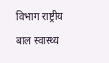विभाग राष्ट्रीय बाल स्वास्थ्य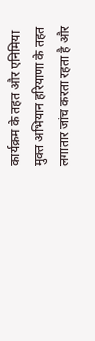कार्यक्रम के तहत और एनिमिया मुक्त अभियान हरियाणा के तहत लगातार जांच करता रहता है और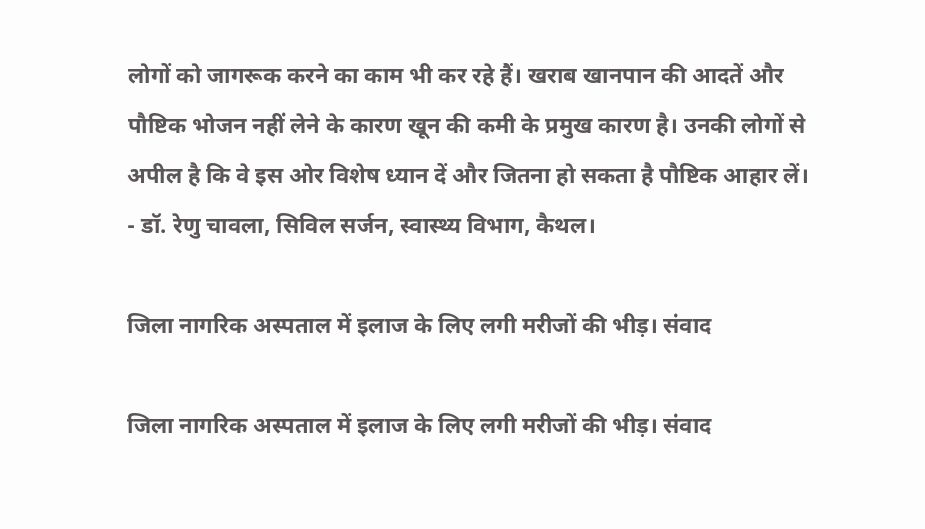लोगों को जागरूक करने का काम भी कर रहे हैं। खराब खानपान की आदतें और पौष्टिक भोजन नहीं लेने के कारण खून की कमी के प्रमुख कारण है। उनकी लोगों से अपील है कि वे इस ओर विशेष ध्यान दें और जितना हो सकता है पौष्टिक आहार लें।
- डॉ. रेणु चावला, सिविल सर्जन, स्वास्थ्य विभाग, कैथल।

जिला नागरिक अस्पताल में इलाज के लिए लगी मरीजों की भीड़। संवाद

जिला नागरिक अस्पताल में इलाज के लिए लगी मरीजों की भीड़। संवाद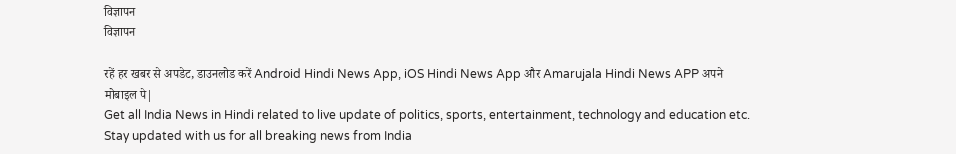विज्ञापन
विज्ञापन

रहें हर खबर से अपडेट, डाउनलोड करें Android Hindi News App, iOS Hindi News App और Amarujala Hindi News APP अपने मोबाइल पे|
Get all India News in Hindi related to live update of politics, sports, entertainment, technology and education etc. Stay updated with us for all breaking news from India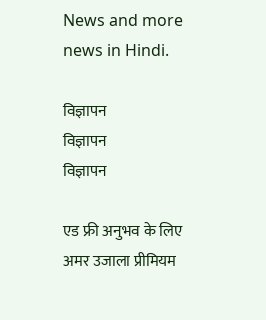News and more news in Hindi.

विज्ञापन
विज्ञापन
विज्ञापन

एड फ्री अनुभव के लिए अमर उजाला प्रीमियम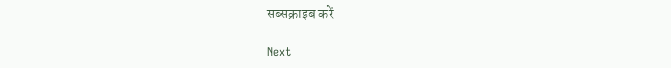सब्सक्राइब करें

Next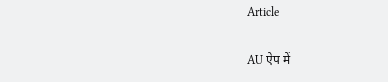Article

AU ऐप में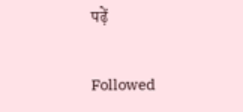पढ़ें

Followed